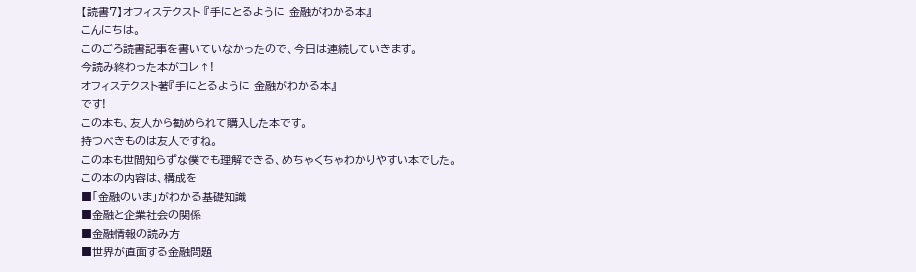【読書7】オフィステクスト 『手にとるように 金融がわかる本』
こんにちは。
このごろ読書記事を書いていなかったので、今日は連続していきます。
今読み終わった本がコレ↑!
オフィステクスト著『手にとるように 金融がわかる本』
です!
この本も、友人から勧められて購入した本です。
持つべきものは友人ですね。
この本も世間知らずな僕でも理解できる、めちゃくちゃわかりやすい本でした。
この本の内容は、構成を
■「金融のいま」がわかる基礎知識
■金融と企業社会の関係
■金融情報の読み方
■世界が直面する金融問題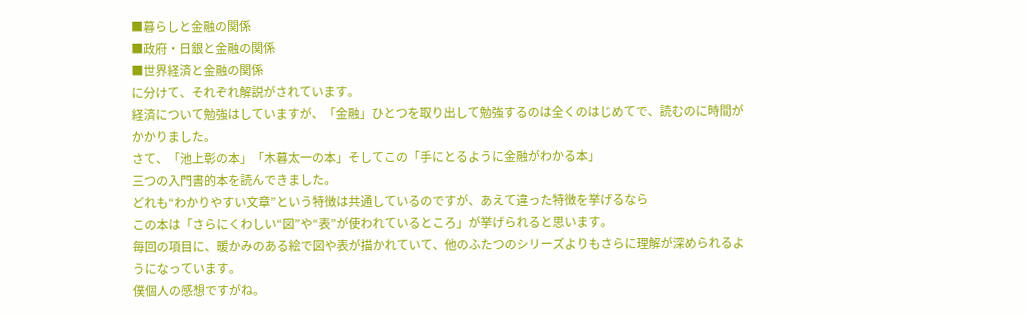■暮らしと金融の関係
■政府・日銀と金融の関係
■世界経済と金融の関係
に分けて、それぞれ解説がされています。
経済について勉強はしていますが、「金融」ひとつを取り出して勉強するのは全くのはじめてで、読むのに時間がかかりました。
さて、「池上彰の本」「木暮太一の本」そしてこの「手にとるように金融がわかる本」
三つの入門書的本を読んできました。
どれも“わかりやすい文章”という特徴は共通しているのですが、あえて違った特徴を挙げるなら
この本は「さらにくわしい“図”や“表”が使われているところ」が挙げられると思います。
毎回の項目に、暖かみのある絵で図や表が描かれていて、他のふたつのシリーズよりもさらに理解が深められるようになっています。
僕個人の感想ですがね。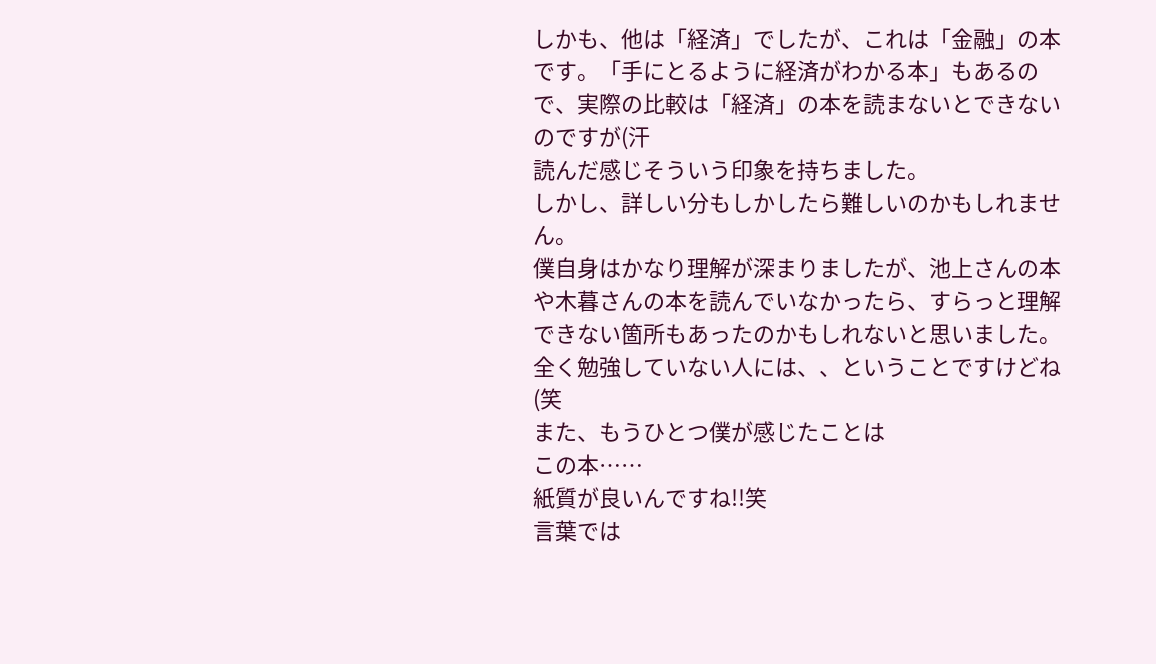しかも、他は「経済」でしたが、これは「金融」の本です。「手にとるように経済がわかる本」もあるので、実際の比較は「経済」の本を読まないとできないのですが(汗
読んだ感じそういう印象を持ちました。
しかし、詳しい分もしかしたら難しいのかもしれません。
僕自身はかなり理解が深まりましたが、池上さんの本や木暮さんの本を読んでいなかったら、すらっと理解できない箇所もあったのかもしれないと思いました。
全く勉強していない人には、、ということですけどね(笑
また、もうひとつ僕が感じたことは
この本……
紙質が良いんですね!!笑
言葉では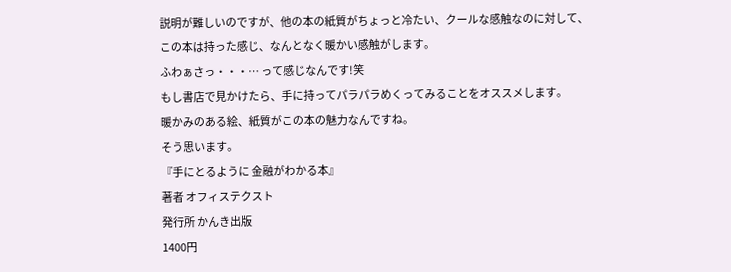説明が難しいのですが、他の本の紙質がちょっと冷たい、クールな感触なのに対して、
この本は持った感じ、なんとなく暖かい感触がします。
ふわぁさっ・・・… って感じなんです!笑
もし書店で見かけたら、手に持ってパラパラめくってみることをオススメします。
暖かみのある絵、紙質がこの本の魅力なんですね。
そう思います。
『手にとるように 金融がわかる本』
著者 オフィステクスト
発行所 かんき出版
1400円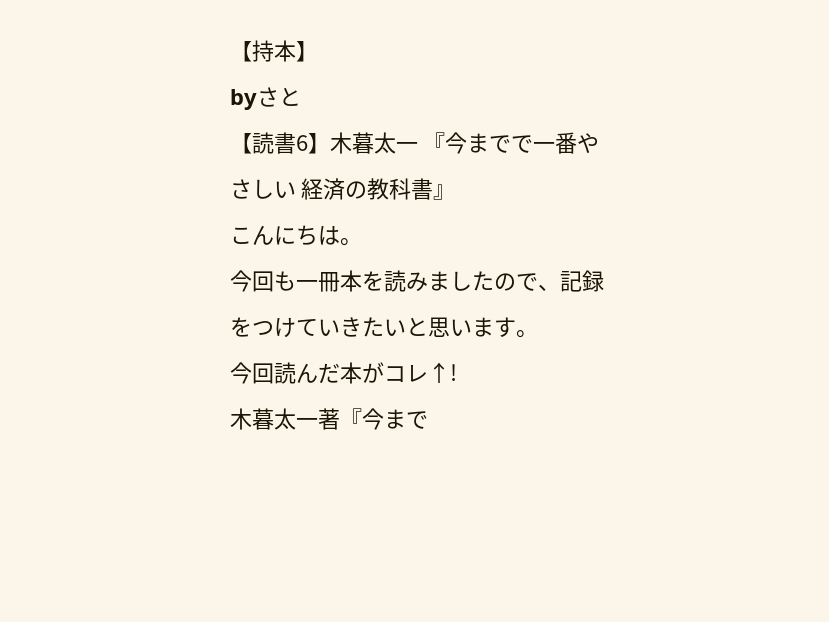【持本】
byさと
【読書6】木暮太一 『今までで一番やさしい 経済の教科書』
こんにちは。
今回も一冊本を読みましたので、記録をつけていきたいと思います。
今回読んだ本がコレ↑!
木暮太一著『今まで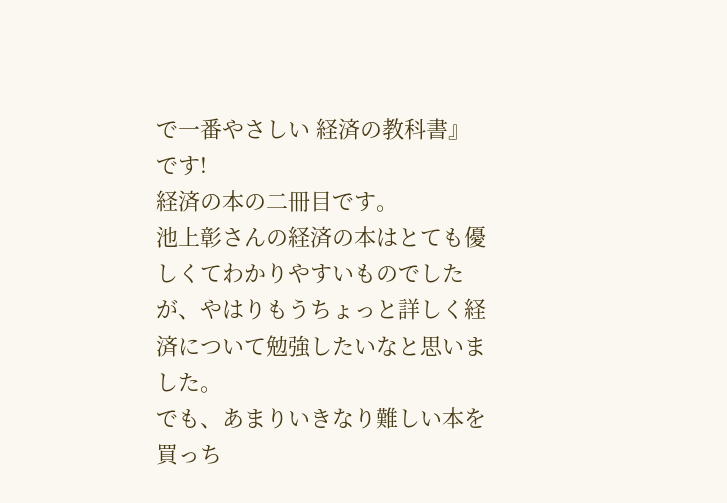で一番やさしい 経済の教科書』
です!
経済の本の二冊目です。
池上彰さんの経済の本はとても優しくてわかりやすいものでしたが、やはりもうちょっと詳しく経済について勉強したいなと思いました。
でも、あまりいきなり難しい本を買っち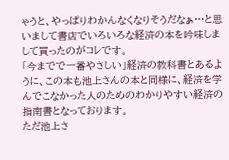ゃうと、やっぱりわかんなくなりそうだなぁ…と思いまして書店でいろいろな経済の本を吟味しまして買ったのがコレです。
「今までで一番やさしい」経済の教科書とあるように、この本も池上さんの本と同様に、経済を学んでこなかった人のためのわかりやすい経済の指南書となっております。
ただ池上さ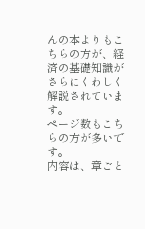んの本よりもこちらの方が、経済の基礎知識がさらにくわしく解説されています。
ページ数もこちらの方が多いです。
内容は、章ごと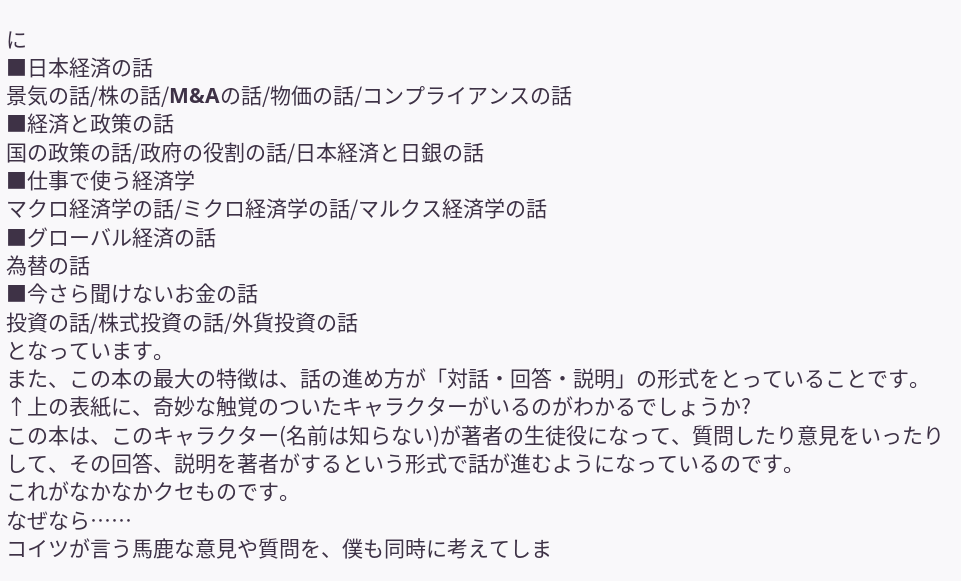に
■日本経済の話
景気の話/株の話/M&Aの話/物価の話/コンプライアンスの話
■経済と政策の話
国の政策の話/政府の役割の話/日本経済と日銀の話
■仕事で使う経済学
マクロ経済学の話/ミクロ経済学の話/マルクス経済学の話
■グローバル経済の話
為替の話
■今さら聞けないお金の話
投資の話/株式投資の話/外貨投資の話
となっています。
また、この本の最大の特徴は、話の進め方が「対話・回答・説明」の形式をとっていることです。
↑上の表紙に、奇妙な触覚のついたキャラクターがいるのがわかるでしょうか?
この本は、このキャラクター(名前は知らない)が著者の生徒役になって、質問したり意見をいったりして、その回答、説明を著者がするという形式で話が進むようになっているのです。
これがなかなかクセものです。
なぜなら……
コイツが言う馬鹿な意見や質問を、僕も同時に考えてしま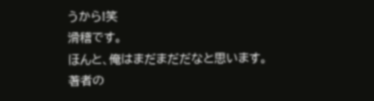うから!笑
滑稽です。
ほんと、俺はまだまだだなと思います。
著者の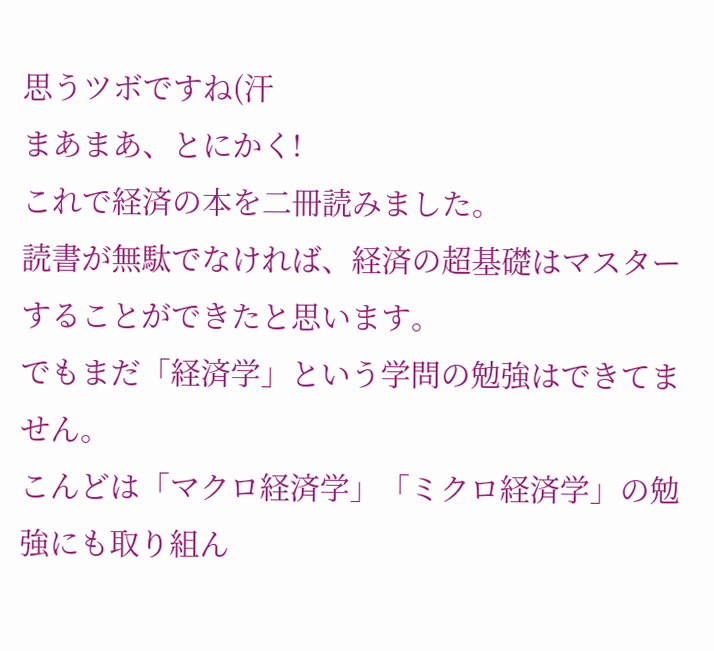思うツボですね(汗
まあまあ、とにかく!
これで経済の本を二冊読みました。
読書が無駄でなければ、経済の超基礎はマスターすることができたと思います。
でもまだ「経済学」という学問の勉強はできてません。
こんどは「マクロ経済学」「ミクロ経済学」の勉強にも取り組ん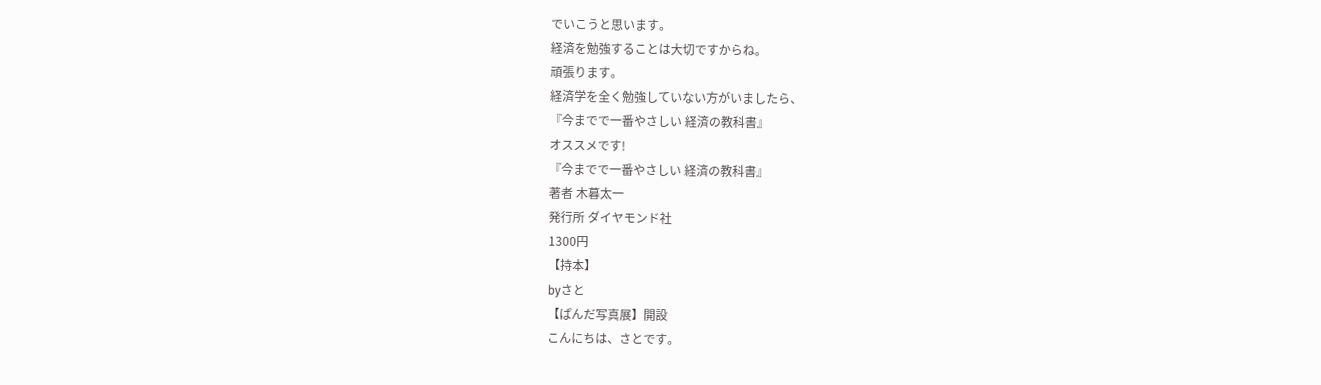でいこうと思います。
経済を勉強することは大切ですからね。
頑張ります。
経済学を全く勉強していない方がいましたら、
『今までで一番やさしい 経済の教科書』
オススメです!
『今までで一番やさしい 経済の教科書』
著者 木暮太一
発行所 ダイヤモンド社
1300円
【持本】
byさと
【ぱんだ写真展】開設
こんにちは、さとです。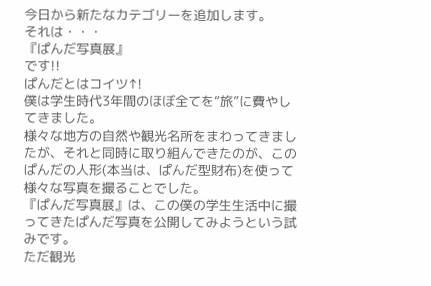今日から新たなカテゴリーを追加します。
それは・・・
『ぱんだ写真展』
です!!
ぱんだとはコイツ↑!
僕は学生時代3年間のほぼ全てを“旅”に費やしてきました。
様々な地方の自然や観光名所をまわってきましたが、それと同時に取り組んできたのが、このぱんだの人形(本当は、ぱんだ型財布)を使って様々な写真を撮ることでした。
『ぱんだ写真展』は、この僕の学生生活中に撮ってきたぱんだ写真を公開してみようという試みです。
ただ観光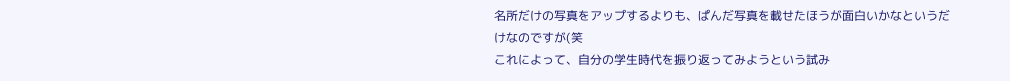名所だけの写真をアップするよりも、ぱんだ写真を載せたほうが面白いかなというだけなのですが(笑
これによって、自分の学生時代を振り返ってみようという試み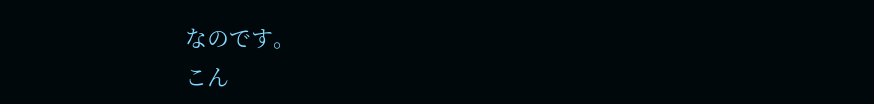なのです。
こん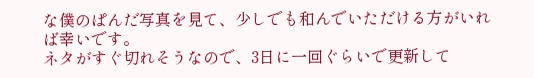な僕のぱんだ写真を見て、少しでも和んでいただける方がいれば幸いです。
ネタがすぐ切れそうなので、3日に一回ぐらいで更新して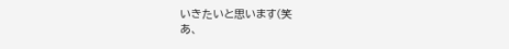いきたいと思います(笑
あ、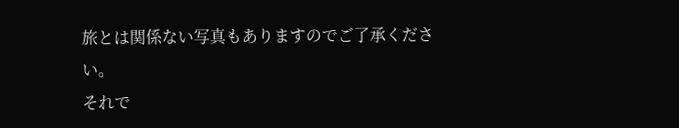旅とは関係ない写真もありますのでご了承ください。
それで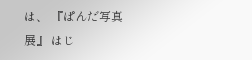は、 『ぱんだ写真展』 はじ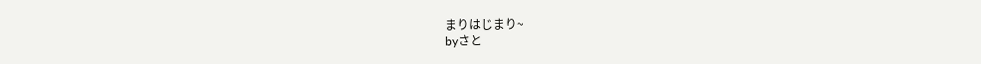まりはじまり~
byさと